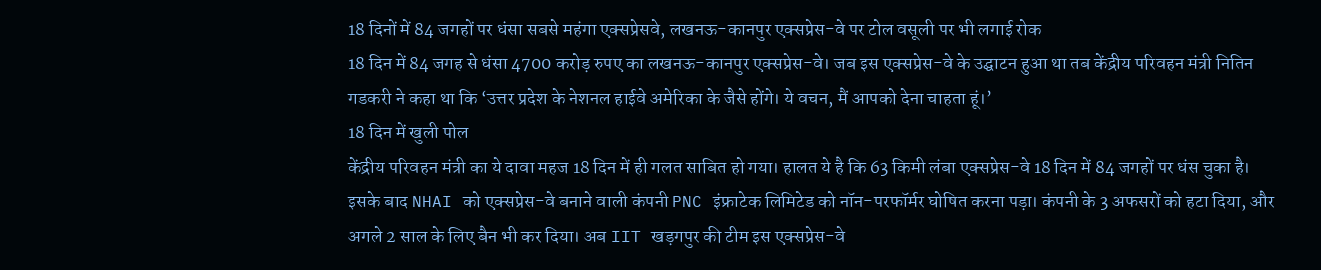18 दिनों में 84 जगहों पर धंसा सबसे महंगा एक्सप्रेसवे, लखनऊ-कानपुर एक्सप्रेस-वे पर टोल वसूली पर भी लगाई रोक
18 दिन में 84 जगह से धंसा 4700 करोड़ रुपए का लखनऊ-कानपुर एक्सप्रेस-वे। जब इस एक्सप्रेस-वे के उद्घाटन हुआ था तब केंद्रीय परिवहन मंत्री नितिन गडकरी ने कहा था कि ‘उत्तर प्रदेश के नेशनल हाईवे अमेरिका के जैसे होंगे। ये वचन, मैं आपको देना चाहता हूं।’
18 दिन में खुली पोल
केंद्रीय परिवहन मंत्री का ये दावा महज 18 दिन में ही गलत साबित हो गया। हालत ये है कि 63 किमी लंबा एक्सप्रेस-वे 18 दिन में 84 जगहों पर धंस चुका है। इसके बाद NHAI को एक्सप्रेस-वे बनाने वाली कंपनी PNC इंफ्राटेक लिमिटेड को नॉन-परफॉर्मर घोषित करना पड़ा। कंपनी के 3 अफसरों को हटा दिया, और अगले 2 साल के लिए बैन भी कर दिया। अब IIT खड़गपुर की टीम इस एक्सप्रेस-वे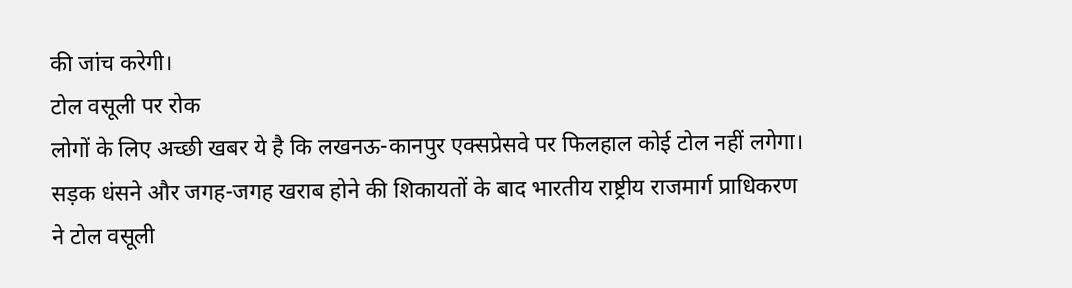की जांच करेगी।
टोल वसूली पर रोक
लोगों के लिए अच्छी खबर ये है कि लखनऊ-कानपुर एक्सप्रेसवे पर फिलहाल कोई टोल नहीं लगेगा। सड़क धंसने और जगह-जगह खराब होने की शिकायतों के बाद भारतीय राष्ट्रीय राजमार्ग प्राधिकरण ने टोल वसूली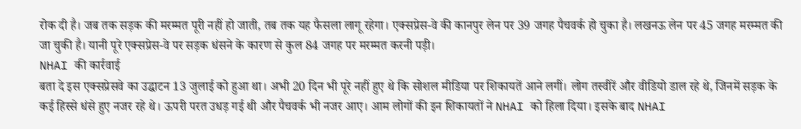रोक दी है। जब तक सड़क की मरम्मत पूरी नहीं हो जाती, तब तक यह फैसला लागू रहेगा। एक्सप्रेस-वे की कानपुर लेन पर 39 जगह पैचवर्क हो चुका है। लखनऊ लेन पर 45 जगह मरम्मत की जा चुकी है। यानी पूरे एक्सप्रेस-वे पर सड़क धंसने के कारण से कुल 84 जगह पर मरम्मत करनी पड़ी।
NHAI की कार्रवाई
बता दे इस एक्सप्रेसवे का उद्घाटन 13 जुलाई को हुआ था। अभी 20 दिन भी पूरे नहीं हुए थे कि सोशल मीडिया पर शिकायतें आने लगीं। लोग तस्वीरें और वीडियो डाल रहे थे, जिनमें सड़क के कई हिस्से धंसे हुए नजर रहे थे। ऊपरी परत उधड़ गई थी और पैचवर्क भी नजर आए। आम लोगों की इन शिकायतों ने NHAI को हिला दिया। इसके बाद NHAI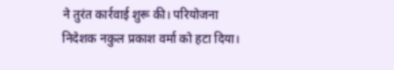ने तुरंत कार्रवाई शुरू की। परियोजना निदेशक नकुल प्रकाश वर्मा को हटा दिया।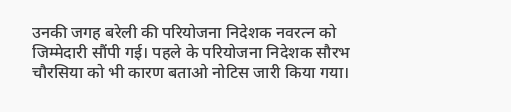उनकी जगह बरेली की परियोजना निदेशक नवरत्न को जिम्मेदारी सौंपी गई। पहले के परियोजना निदेशक सौरभ चौरसिया को भी कारण बताओ नोटिस जारी किया गया।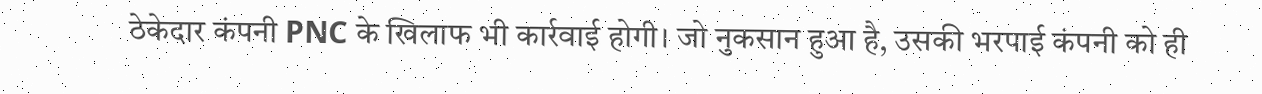ठेकेदार कंपनी PNC के खिलाफ भी कार्रवाई होगी। जो नुकसान हुआ है, उसकी भरपाई कंपनी को ही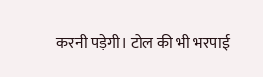करनी पड़ेगी। टोल की भी भरपाई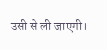उसी से ली जाएगी।